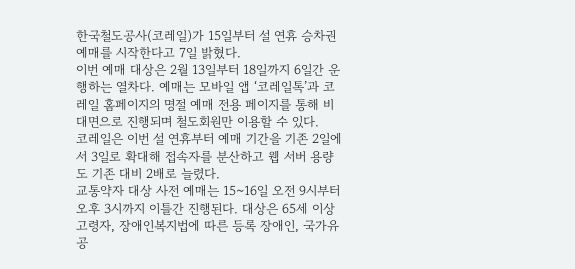한국철도공사(코레일)가 15일부터 설 연휴 승차권 예매를 시작한다고 7일 밝혔다.
이번 예매 대상은 2월 13일부터 18일까지 6일간 운행하는 열차다. 예매는 모바일 앱 ‘코레일톡’과 코레일 홈페이지의 명절 예매 전용 페이지를 통해 비대면으로 진행되며 철도회원만 이용할 수 있다.
코레일은 이번 설 연휴부터 예매 기간을 기존 2일에서 3일로 확대해 접속자를 분산하고 웹 서버 용량도 기존 대비 2배로 늘렸다.
교통약자 대상 사전 예매는 15~16일 오전 9시부터 오후 3시까지 이틀간 진행된다. 대상은 65세 이상 고령자, 장애인복지법에 따른 등록 장애인, 국가유공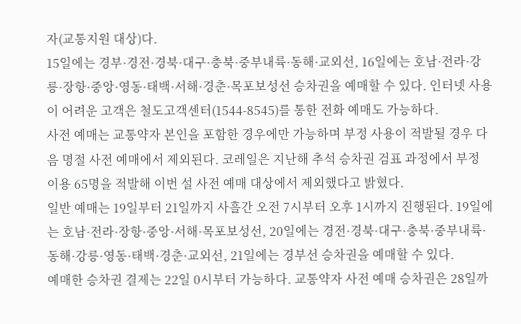자(교통지원 대상)다.
15일에는 경부·경전·경북·대구·충북·중부내륙·동해·교외선, 16일에는 호남·전라·강릉·장항·중앙·영동·태백·서해·경춘·목포보성선 승차권을 예매할 수 있다. 인터넷 사용이 어려운 고객은 철도고객센터(1544-8545)를 통한 전화 예매도 가능하다.
사전 예매는 교통약자 본인을 포함한 경우에만 가능하며 부정 사용이 적발될 경우 다음 명절 사전 예매에서 제외된다. 코레일은 지난해 추석 승차권 검표 과정에서 부정 이용 65명을 적발해 이번 설 사전 예매 대상에서 제외했다고 밝혔다.
일반 예매는 19일부터 21일까지 사흘간 오전 7시부터 오후 1시까지 진행된다. 19일에는 호남·전라·장항·중앙·서해·목포보성선, 20일에는 경전·경북·대구·충북·중부내륙·동해·강릉·영동·태백·경춘·교외선, 21일에는 경부선 승차권을 예매할 수 있다.
예매한 승차권 결제는 22일 0시부터 가능하다. 교통약자 사전 예매 승차권은 28일까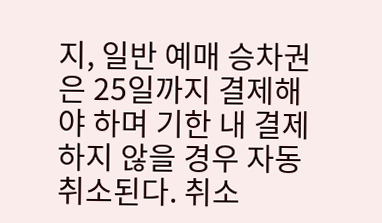지, 일반 예매 승차권은 25일까지 결제해야 하며 기한 내 결제하지 않을 경우 자동 취소된다. 취소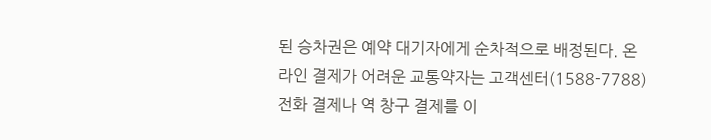된 승차권은 예약 대기자에게 순차적으로 배정된다. 온라인 결제가 어려운 교통약자는 고객센터(1588-7788) 전화 결제나 역 창구 결제를 이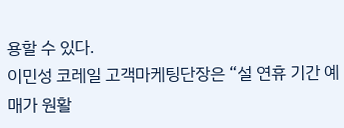용할 수 있다.
이민성 코레일 고객마케팅단장은 “설 연휴 기간 예매가 원활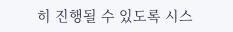히 진행될 수 있도록 시스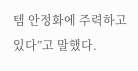템 안정화에 주력하고 있다”고 말했다.